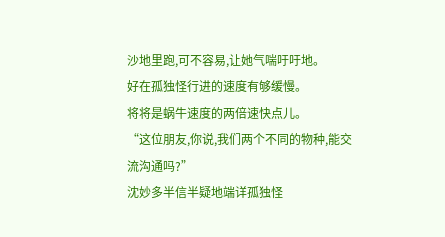沙地里跑,可不容易,让她气喘吁吁地。
好在孤独怪行进的速度有够缓慢。
将将是蜗牛速度的两倍速快点儿。
“这位朋友,你说,我们两个不同的物种,能交流沟通吗?”
沈妙多半信半疑地端详孤独怪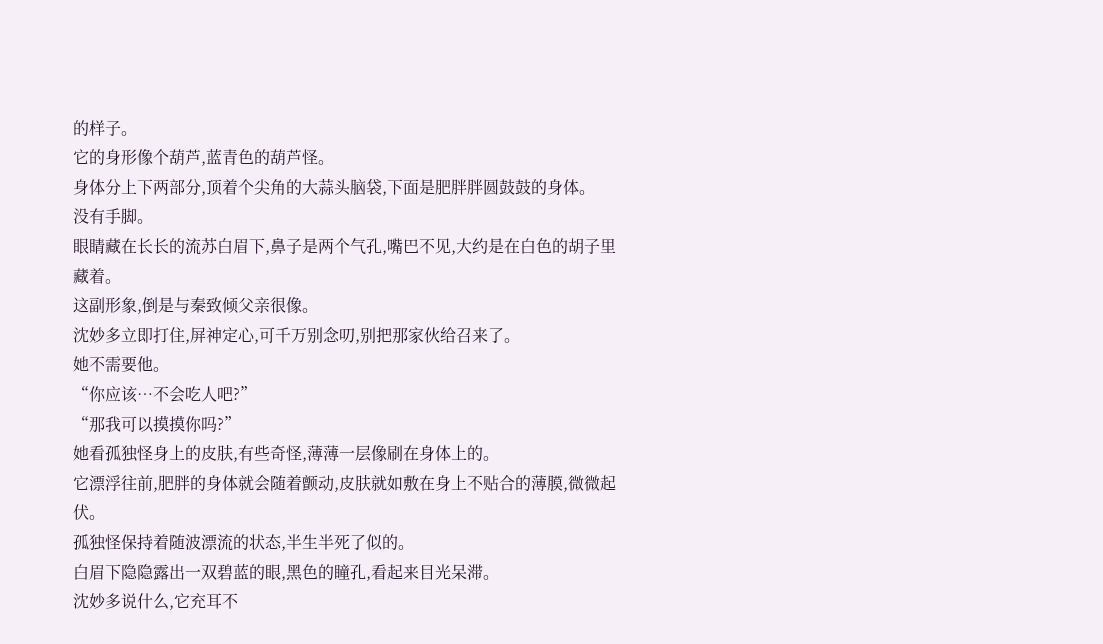的样子。
它的身形像个葫芦,蓝青色的葫芦怪。
身体分上下两部分,顶着个尖角的大蒜头脑袋,下面是肥胖胖圆鼓鼓的身体。
没有手脚。
眼睛藏在长长的流苏白眉下,鼻子是两个气孔,嘴巴不见,大约是在白色的胡子里藏着。
这副形象,倒是与秦致倾父亲很像。
沈妙多立即打住,屏神定心,可千万别念叨,别把那家伙给召来了。
她不需要他。
“你应该…不会吃人吧?”
“那我可以摸摸你吗?”
她看孤独怪身上的皮肤,有些奇怪,薄薄一层像刷在身体上的。
它漂浮往前,肥胖的身体就会随着颤动,皮肤就如敷在身上不贴合的薄膜,微微起伏。
孤独怪保持着随波漂流的状态,半生半死了似的。
白眉下隐隐露出一双碧蓝的眼,黑色的瞳孔,看起来目光呆滞。
沈妙多说什么,它充耳不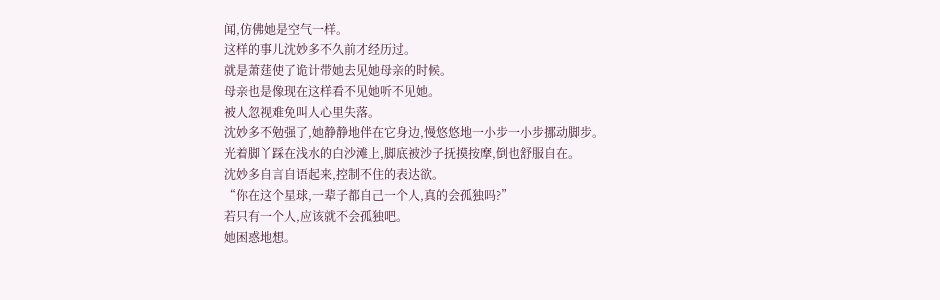闻,仿佛她是空气一样。
这样的事儿沈妙多不久前才经历过。
就是萧莛使了诡计带她去见她母亲的时候。
母亲也是像现在这样看不见她听不见她。
被人忽视难免叫人心里失落。
沈妙多不勉强了,她静静地伴在它身边,慢悠悠地一小步一小步挪动脚步。
光着脚丫踩在浅水的白沙滩上,脚底被沙子抚摸按摩,倒也舒服自在。
沈妙多自言自语起来,控制不住的表达欲。
“你在这个星球,一辈子都自己一个人,真的会孤独吗?”
若只有一个人,应该就不会孤独吧。
她困惑地想。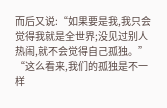而后又说:“如果要是我,我只会觉得我就是全世界;没见过别人热闹,就不会觉得自己孤独。”
“这么看来,我们的孤独是不一样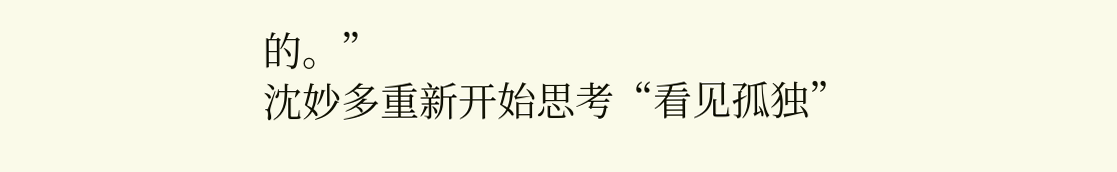的。”
沈妙多重新开始思考“看见孤独”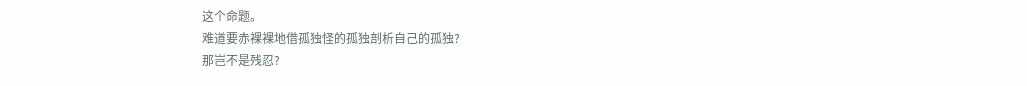这个命题。
难道要赤裸裸地借孤独怪的孤独剖析自己的孤独?
那岂不是残忍?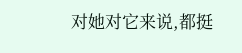对她对它来说,都挺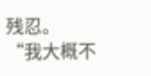残忍。
“我大概不